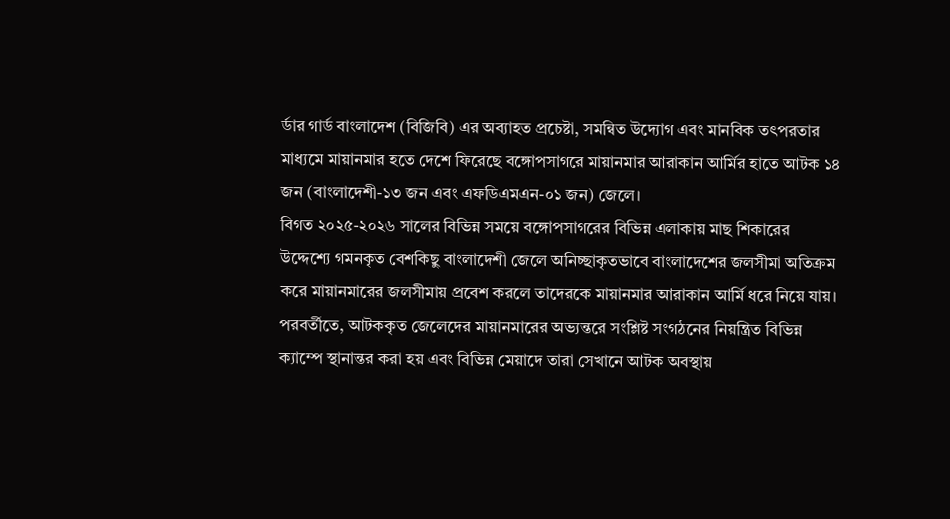র্ডার গার্ড বাংলাদেশ (বিজিবি) এর অব্যাহত প্রচেষ্টা, সমন্বিত উদ্যোগ এবং মানবিক তৎপরতার মাধ্যমে মায়ানমার হতে দেশে ফিরেছে বঙ্গোপসাগরে মায়ানমার আরাকান আর্মির হাতে আটক ১৪ জন (বাংলাদেশী-১৩ জন এবং এফডিএমএন-০১ জন) জেলে।
বিগত ২০২৫-২০২৬ সালের বিভিন্ন সময়ে বঙ্গোপসাগরের বিভিন্ন এলাকায় মাছ শিকারের উদ্দেশ্যে গমনকৃত বেশকিছু বাংলাদেশী জেলে অনিচ্ছাকৃতভাবে বাংলাদেশের জলসীমা অতিক্রম করে মায়ানমারের জলসীমায় প্রবেশ করলে তাদেরকে মায়ানমার আরাকান আর্মি ধরে নিয়ে যায়। পরবর্তীতে, আটককৃত জেলেদের মায়ানমারের অভ্যন্তরে সংশ্লিষ্ট সংগঠনের নিয়ন্ত্রিত বিভিন্ন ক্যাম্পে স্থানান্তর করা হয় এবং বিভিন্ন মেয়াদে তারা সেখানে আটক অবস্থায়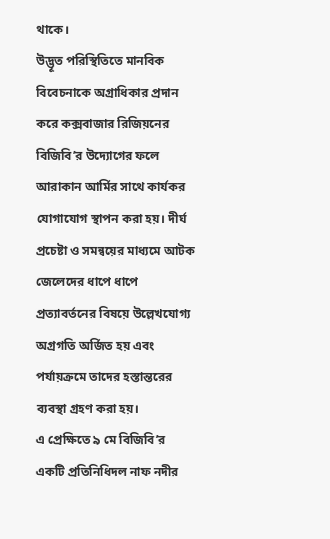থাকে।
উদ্ভূত পরিস্থিতিতে মানবিক বিবেচনাকে অগ্রাধিকার প্রদান করে কক্সবাজার রিজিয়নের বিজিবি’র উদ্যোগের ফলে আরাকান আর্মির সাথে কার্যকর যোগাযোগ স্থাপন করা হয়। দীর্ঘ প্রচেষ্টা ও সমন্বয়ের মাধ্যমে আটক জেলেদের ধাপে ধাপে প্রত্যাবর্তনের বিষয়ে উল্লেখযোগ্য অগ্রগতি অর্জিত হয় এবং পর্যায়ক্রমে তাদের হস্তান্তরের ব্যবস্থা গ্রহণ করা হয়।
এ প্রেক্ষিতে ৯ মে বিজিবি’র একটি প্রতিনিধিদল নাফ নদীর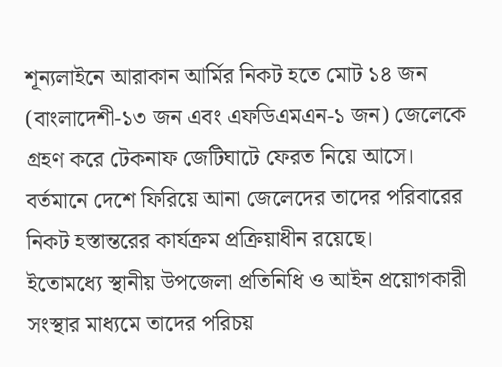শূন্যলাইনে আরাকান আর্মির নিকট হতে মোট ১৪ জন (বাংলাদেশী-১৩ জন এবং এফডিএমএন-১ জন) জেলেকে গ্রহণ করে টেকনাফ জেটিঘাটে ফেরত নিয়ে আসে। বর্তমানে দেশে ফিরিয়ে আনা জেলেদের তাদের পরিবারের নিকট হস্তান্তরের কার্যক্রম প্রক্রিয়াধীন রয়েছে।
ইতোমধ্যে স্থানীয় উপজেলা প্রতিনিধি ও আইন প্রয়োগকারী সংস্থার মাধ্যমে তাদের পরিচয়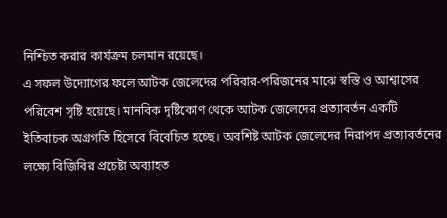নিশ্চিত করার কার্যক্রম চলমান রয়েছে।
এ সফল উদ্যোগের ফলে আটক জেলেদের পরিবার-পরিজনের মাঝে স্বস্তি ও আশ্বাসের পরিবেশ সৃষ্টি হয়েছে। মানবিক দৃষ্টিকোণ থেকে আটক জেলেদের প্রত্যাবর্তন একটি ইতিবাচক অগ্রগতি হিসেবে বিবেচিত হচ্ছে। অবশিষ্ট আটক জেলেদের নিরাপদ প্রত্যাবর্তনের লক্ষ্যে বিজিবির প্রচেষ্টা অব্যাহত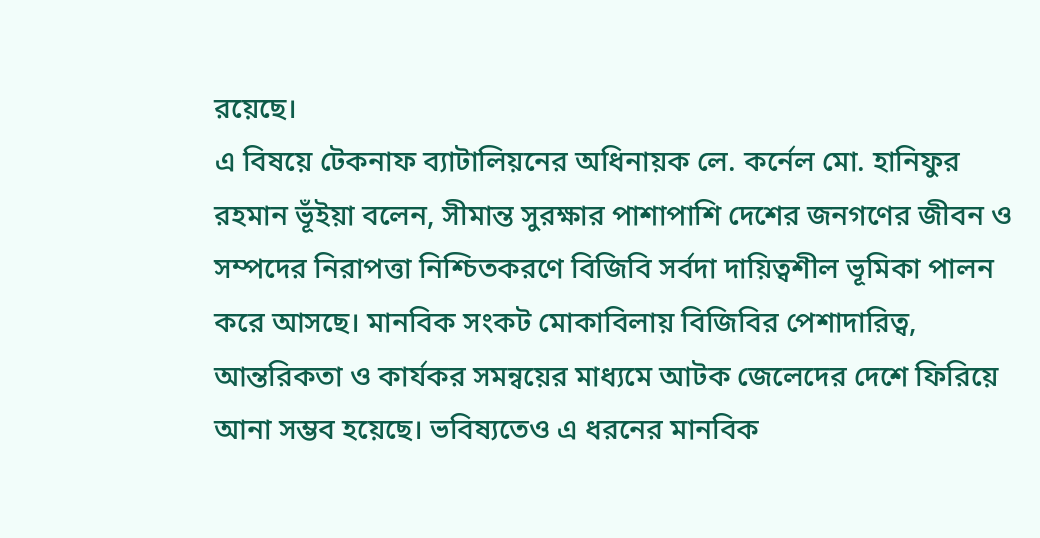রয়েছে।
এ বিষয়ে টেকনাফ ব্যাটালিয়নের অধিনায়ক লে. কর্নেল মো. হানিফুর রহমান ভূঁইয়া বলেন, সীমান্ত সুরক্ষার পাশাপাশি দেশের জনগণের জীবন ও সম্পদের নিরাপত্তা নিশ্চিতকরণে বিজিবি সর্বদা দায়িত্বশীল ভূমিকা পালন করে আসছে। মানবিক সংকট মোকাবিলায় বিজিবির পেশাদারিত্ব, আন্তরিকতা ও কার্যকর সমন্বয়ের মাধ্যমে আটক জেলেদের দেশে ফিরিয়ে আনা সম্ভব হয়েছে। ভবিষ্যতেও এ ধরনের মানবিক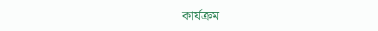কার্যক্রম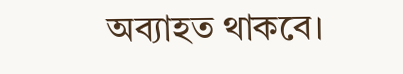অব্যাহত থাকবে।